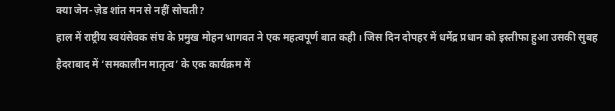क्या जेन-ज़ेड शांत मन से नहीं सोचती?
हाल में राष्ट्रीय स्वयंसेवक संघ के प्रमुख मोहन भागवत ने एक महत्वपूर्ण बात कही। जिस दिन दोपहर में धर्मेद्र प्रधान को इस्तीफा हुआ उसकी सुबह हैदराबाद में ‘समकालीन मातृत्व’ के एक कार्यक्रम में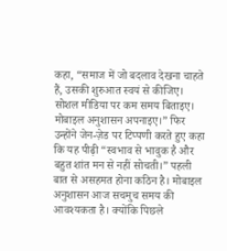कहा, “समाज में जो बदलाव देखना चाहते हैं, उसकी शुरुआत स्वयं से कीजिए। सोशल मीडिया पर कम समय बिताइए। मोबाइल अनुशासन अपनाइए।” फिर उन्होंने जेन-ज़ेड पर टिप्पणी करते हुए कहा कि यह पीढ़ी “स्वभाव से भावुक है और बहुत शांत मन से नहीं सोचती।” पहली बात से असहमत होना कठिन है। मोबाइल अनुशासन आज सचमुच समय की आवश्यकता है। क्योंकि पिछले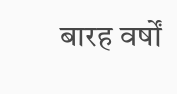बारह वर्षों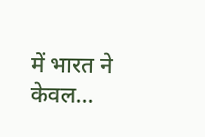में भारत ने केवल...